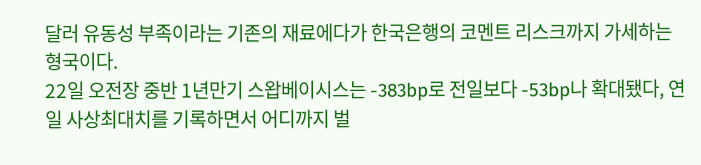달러 유동성 부족이라는 기존의 재료에다가 한국은행의 코멘트 리스크까지 가세하는 형국이다.
22일 오전장 중반 1년만기 스왑베이시스는 -383bp로 전일보다 -53bp나 확대됐다, 연일 사상최대치를 기록하면서 어디까지 벌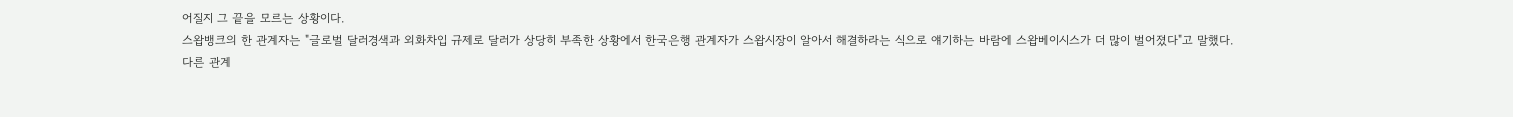어질지 그 끝을 모르는 상황이다.
스왑뱅크의 한 관계자는 "글로벌 달러경색과 외화차입 규제로 달러가 상당히 부족한 상황에서 한국은행 관계자가 스왑시장이 알아서 해결하라는 식으로 얘기하는 바람에 스왑베이시스가 더 많이 벌어졌다"고 말했다.
다른 관계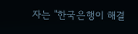자는 "한국은행이 해결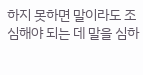하지 못하면 말이라도 조심해야 되는 데 말을 심하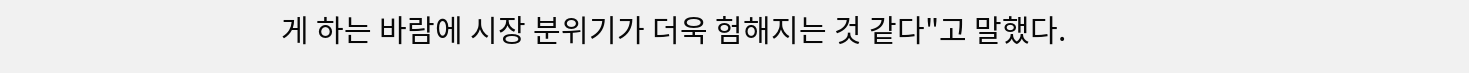게 하는 바람에 시장 분위기가 더욱 험해지는 것 같다"고 말했다.